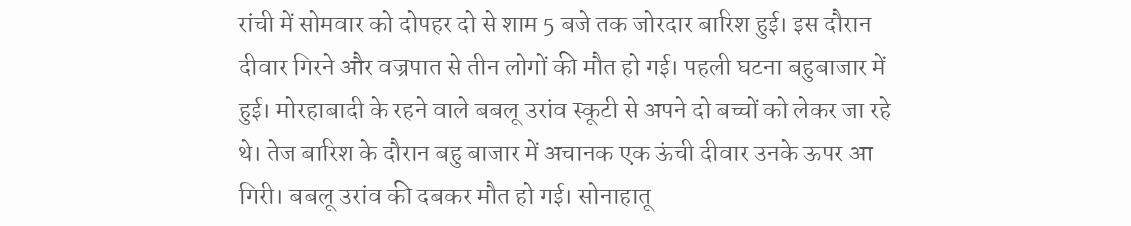रांची में सोमवार को दोपहर दो से शाम 5 बजे तक जोरदार बारिश हुई। इस दौरान दीवार गिरने और वज्रपात से तीन लोगों की मौत हो गई। पहली घटना बहुबाजार में हुई। मोरहाबादी के रहने वाले बबलू उरांव स्कूटी से अपने दो बच्चों को लेकर जा रहे थे। तेज बारिश के दौरान बहु बाजार में अचानक एक ऊंची दीवार उनके ऊपर आ गिरी। बबलू उरांव की दबकर मौत हो गई। सोनाहातू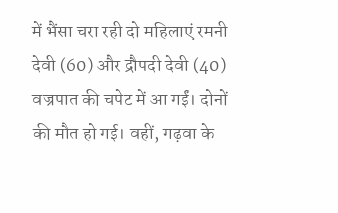में भैंसा चरा रही दो महिलाएं रमनी देवी (60) और द्रौपदी देवी (40) वज्रपात की चपेट में आ गईं। दोनों की मौत हो गई। वहीं, गढ़वा के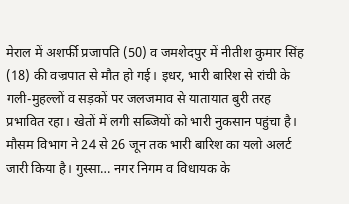मेराल में अशर्फी प्रजापति (50) व जमशेदपुर में नीतीश कुमार सिंह (18) की वज्रपात से मौत हो गई। इधर, भारी बारिश से रांची के गली-मुहल्लों व सड़कों पर जलजमाव से यातायात बुरी तरह प्रभावित रहा। खेतों में लगी सब्जियों को भारी नुकसान पहुंचा है। मौसम विभाग ने 24 से 26 जून तक भारी बारिश का यलो अलर्ट जारी किया है। गुस्सा… नगर निगम व विधायक के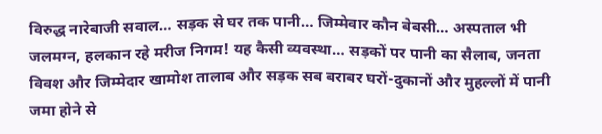विरुद्ध नारेबाजी सवाल… सड़क से घर तक पानी… जिम्मेवार कौन बेबसी… अस्पताल भी जलमग्न, हलकान रहे मरीज निगम! यह कैसी व्यवस्था… सड़कों पर पानी का सैलाब, जनता विवश और जिम्मेदार खामोश तालाब और सड़क सब बराबर घरों-दुकानों और मुहल्लों में पानी जमा होने से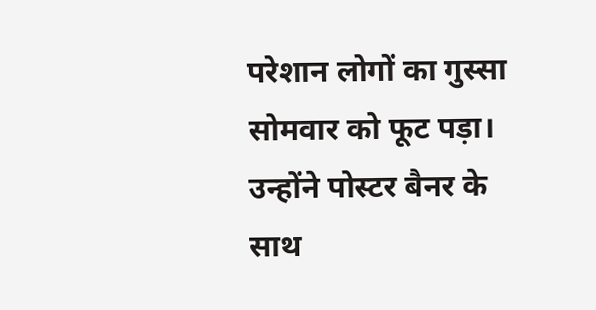परेशान लोगों का गुस्सा सोमवार को फूट पड़ा। उन्होंने पोस्टर बैनर के साथ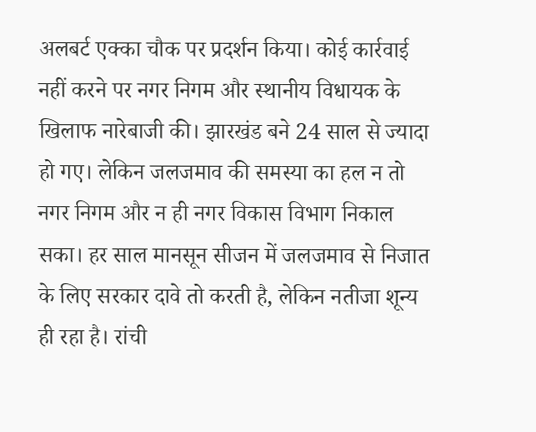अलबर्ट एक्का चौक पर प्रदर्शन किया। कोई कार्रवाई नहीं करने पर नगर निगम और स्थानीय विधायक के खिलाफ नारेबाजी की। झारखंड बने 24 साल से ज्यादा हो गए। लेकिन जलजमाव की समस्या का हल न तो नगर निगम और न ही नगर विकास विभाग निकाल सका। हर साल मानसून सीजन में जलजमाव से निजात के लिए सरकार दावे तो करती है, लेकिन नतीजा शून्य ही रहा है। रांची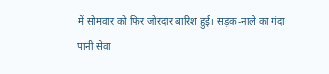में सोमवार को फिर जोरदार बारिश हुई। सड़क-नाले का गंदा पानी सेवा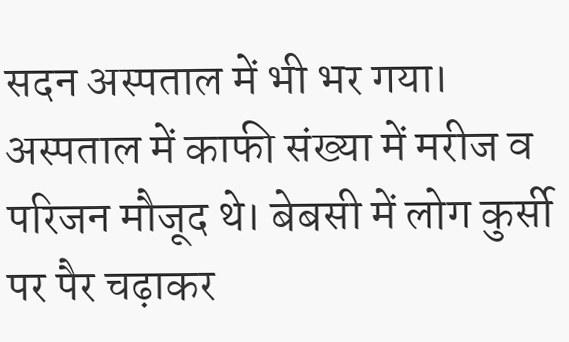सदन अस्पताल में भी भर गया। अस्पताल में काफी संख्या में मरीज व परिजन मौजूद थे। बेबसी में लोग कुर्सी पर पैर चढ़ाकर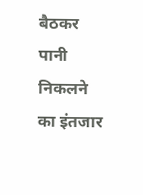बैठकर पानी निकलने का इंतजार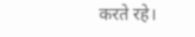करते रहे।